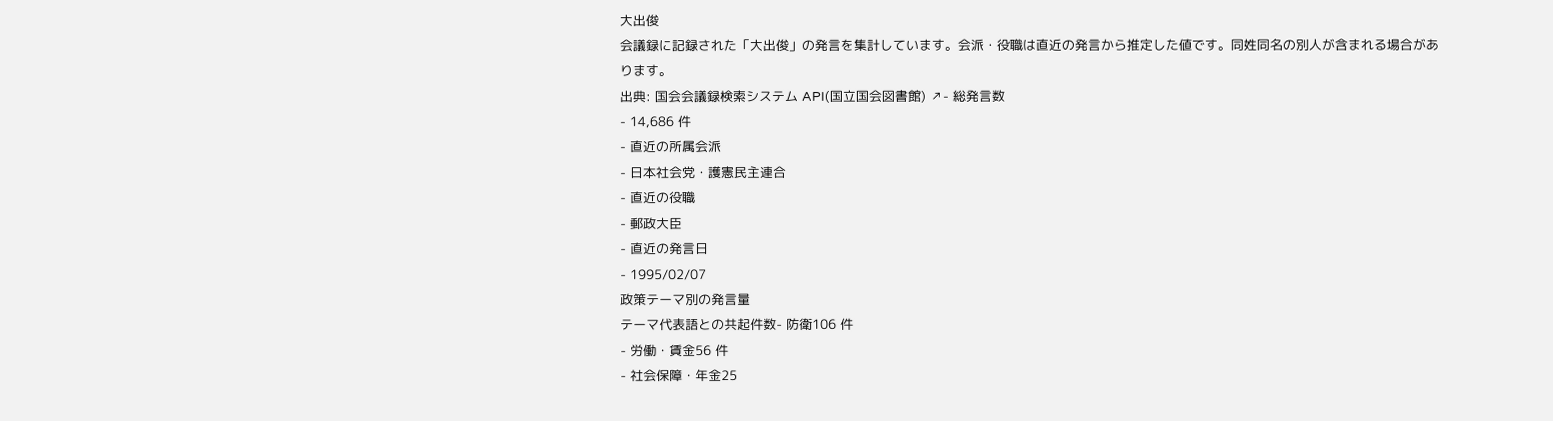大出俊
会議録に記録された「大出俊」の発言を集計しています。会派・役職は直近の発言から推定した値です。同姓同名の別人が含まれる場合があります。
出典: 国会会議録検索システム API(国立国会図書館) ↗- 総発言数
- 14,686 件
- 直近の所属会派
- 日本社会党・護憲民主連合
- 直近の役職
- 郵政大臣
- 直近の発言日
- 1995/02/07
政策テーマ別の発言量
テーマ代表語との共起件数- 防衛106 件
- 労働・賃金56 件
- 社会保障・年金25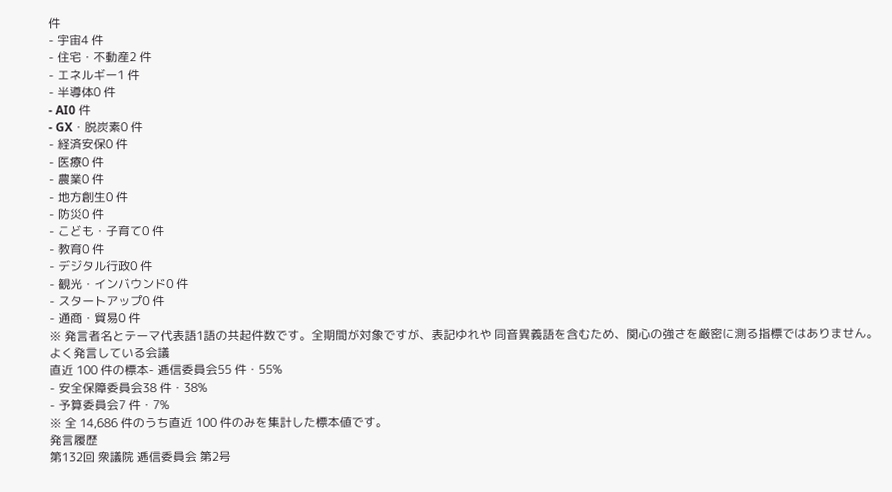件
- 宇宙4 件
- 住宅・不動産2 件
- エネルギー1 件
- 半導体0 件
- AI0 件
- GX・脱炭素0 件
- 経済安保0 件
- 医療0 件
- 農業0 件
- 地方創生0 件
- 防災0 件
- こども・子育て0 件
- 教育0 件
- デジタル行政0 件
- 観光・インバウンド0 件
- スタートアップ0 件
- 通商・貿易0 件
※ 発言者名とテーマ代表語1語の共起件数です。全期間が対象ですが、表記ゆれや 同音異義語を含むため、関心の強さを厳密に測る指標ではありません。
よく発言している会議
直近 100 件の標本- 逓信委員会55 件・55%
- 安全保障委員会38 件・38%
- 予算委員会7 件・7%
※ 全 14,686 件のうち直近 100 件のみを集計した標本値です。
発言履歴
第132回 衆議院 逓信委員会 第2号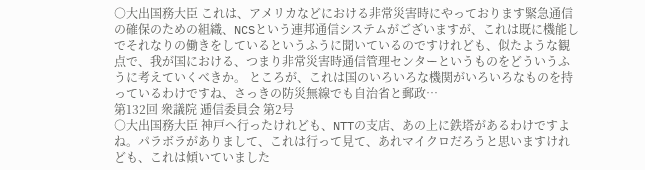○大出国務大臣 これは、アメリカなどにおける非常災害時にやっております緊急通信の確保のための組織、NCSという連邦通信システムがございますが、これは既に機能しでそれなりの働きをしているというふうに聞いているのですけれども、似たような観点で、我が国における、つまり非常災害時通信管理センターというものをどういうふうに考えていくべきか。 ところが、これは国のいろいろな機関がいろいろなものを持っているわけですね、さっきの防災無線でも自治省と郵政…
第132回 衆議院 逓信委員会 第2号
○大出国務大臣 神戸へ行ったけれども、NTTの支店、あの上に鉄塔があるわけですよね。パラボラがありまして、これは行って見て、あれマイクロだろうと思いますけれども、これは傾いていました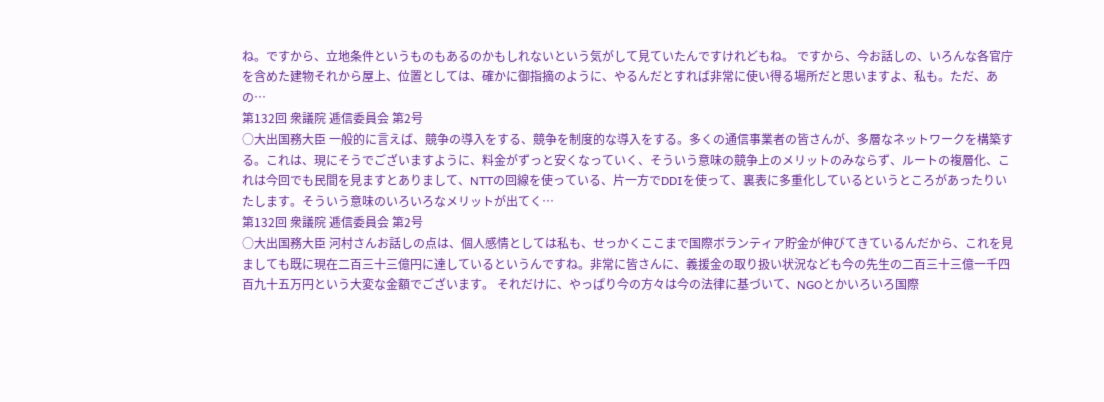ね。ですから、立地条件というものもあるのかもしれないという気がして見ていたんですけれどもね。 ですから、今お話しの、いろんな各官庁を含めた建物それから屋上、位置としては、確かに御指摘のように、やるんだとすれば非常に使い得る場所だと思いますよ、私も。ただ、あの…
第132回 衆議院 逓信委員会 第2号
○大出国務大臣 一般的に言えば、競争の導入をする、競争を制度的な導入をする。多くの通信事業者の皆さんが、多層なネットワークを構築する。これは、現にそうでございますように、料金がずっと安くなっていく、そういう意味の競争上のメリットのみならず、ルートの複層化、これは今回でも民間を見ますとありまして、NTTの回線を使っている、片一方でDDIを使って、裏表に多重化しているというところがあったりいたします。そういう意味のいろいろなメリットが出てく…
第132回 衆議院 逓信委員会 第2号
○大出国務大臣 河村さんお話しの点は、個人感情としては私も、せっかくここまで国際ボランティア貯金が伸びてきているんだから、これを見ましても既に現在二百三十三億円に達しているというんですね。非常に皆さんに、義援金の取り扱い状況なども今の先生の二百三十三億一千四百九十五万円という大変な金額でございます。 それだけに、やっぱり今の方々は今の法律に基づいて、NGOとかいろいろ国際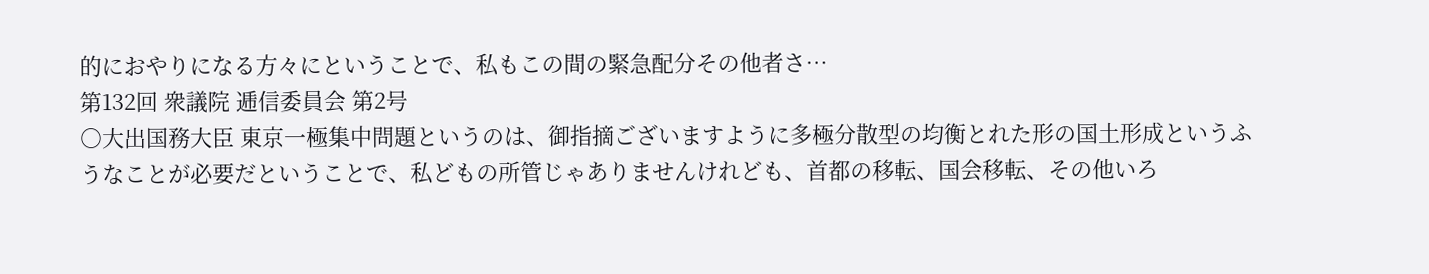的におやりになる方々にということで、私もこの間の緊急配分その他者さ…
第132回 衆議院 逓信委員会 第2号
○大出国務大臣 東京一極集中問題というのは、御指摘ございますように多極分散型の均衡とれた形の国土形成というふうなことが必要だということで、私どもの所管じゃありませんけれども、首都の移転、国会移転、その他いろ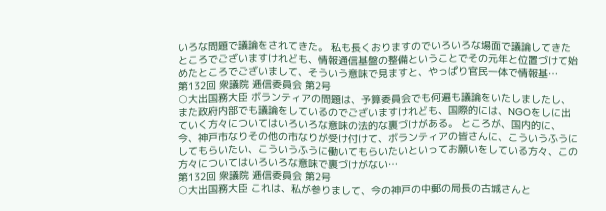いろな問題で議論をされてきた。 私も長くおりますのでいろいろな場面で議論してきたところでございますけれども、情報通信基盤の整備ということでその元年と位置づけて始めたところでございまして、そういう意味で見ますと、やっぱり官民一体で情報基…
第132回 衆議院 逓信委員会 第2号
○大出国務大臣 ボランティアの問題は、予算委員会でも何遍も議論をいたしましたし、また政府内部でも議論をしているのでございますけれども、国際的には、NGOをしに出ていく方々についてはいろいろな意味の法的な裏づけがある。 ところが、国内的に、今、神戸市なりその他の市なりが受け付けて、ボランティアの皆さんに、こういうふうにしてもらいたい、こういうふうに働いてもらいたいといってお願いをしている方々、この方々についてはいろいろな意味で裏づけがない…
第132回 衆議院 逓信委員会 第2号
○大出国務大臣 これは、私が参りまして、今の神戸の中郵の局長の古城さんと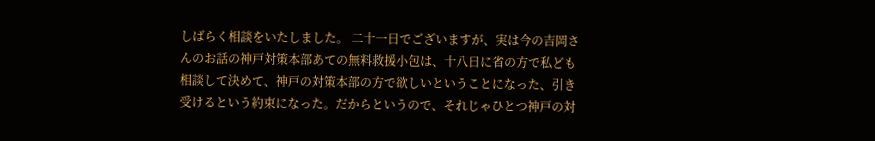しばらく相談をいたしました。 二十一日でございますが、実は今の吉岡さんのお話の神戸対策本部あての無料救援小包は、十八日に省の方で私ども相談して決めて、神戸の対策本部の方で欲しいということになった、引き受けるという約束になった。だからというので、それじゃひとつ神戸の対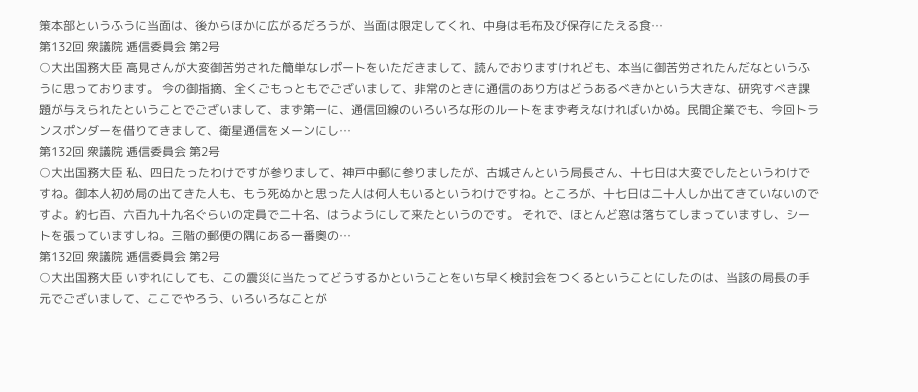策本部というふうに当面は、後からほかに広がるだろうが、当面は限定してくれ、中身は毛布及び保存にたえる食…
第132回 衆議院 逓信委員会 第2号
○大出国務大臣 高見さんが大変御苦労された簡単なレポートをいただきまして、読んでおりますけれども、本当に御苦労されたんだなというふうに思っております。 今の御指摘、全くごもっともでございまして、非常のときに通信のあり方はどうあるべきかという大きな、研究すべき課題が与えられたということでございまして、まず第一に、通信回線のいろいろな形のルートをまず考えなければいかぬ。民間企業でも、今回トランスポンダーを借りてきまして、衛星通信をメーンにし…
第132回 衆議院 逓信委員会 第2号
○大出国務大臣 私、四日たったわけですが参りまして、神戸中郵に参りましたが、古城さんという局長さん、十七日は大変でしたというわけですね。御本人初め局の出てきた人も、もう死ぬかと思った人は何人もいるというわけですね。ところが、十七日は二十人しか出てきていないのですよ。約七百、六百九十九名ぐらいの定員で二十名、はうようにして来たというのです。 それで、ほとんど窓は落ちてしまっていますし、シートを張っていますしね。三階の郵便の隅にある一番奥の…
第132回 衆議院 逓信委員会 第2号
○大出国務大臣 いずれにしても、この震災に当たってどうするかということをいち早く検討会をつくるということにしたのは、当該の局長の手元でございまして、ここでやろう、いろいろなことが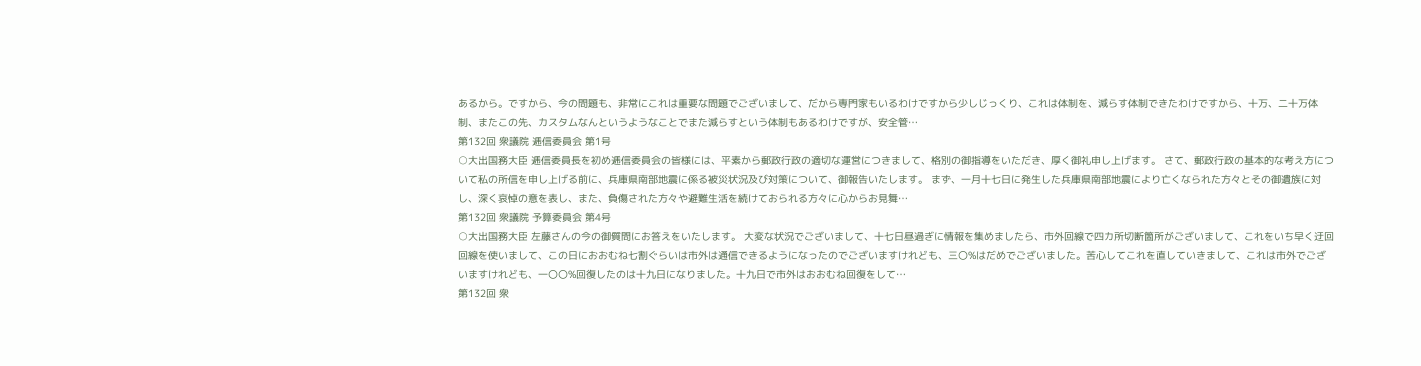あるから。ですから、今の問題も、非常にこれは重要な問題でございまして、だから専門家もいるわけですから少しじっくり、これは体制を、減らす体制できたわけですから、十万、二十万体制、またこの先、カスタムなんというようなことでまた減らすという体制もあるわけですが、安全管…
第132回 衆議院 逓信委員会 第1号
○大出国務大臣 逓信委員長を初め逓信委員会の皆様には、平素から郵政行政の適切な運営につきまして、格別の御指導をいただき、厚く御礼申し上げます。 さて、郵政行政の基本的な考え方について私の所信を申し上げる前に、兵庫県南部地震に係る被災状況及び対策について、御報告いたします。 まず、一月十七日に発生した兵庫県南部地震により亡くなられた方々とその御遺族に対し、深く哀悼の意を表し、また、負傷された方々や避難生活を続けておられる方々に心からお見舞…
第132回 衆議院 予算委員会 第4号
○大出国務大臣 左藤さんの今の御質問にお答えをいたします。 大変な状況でございまして、十七日昼過ぎに情報を集めましたら、市外回線で四カ所切断箇所がございまして、これをいち早く迂回回線を使いまして、この日におおむね七割ぐらいは市外は通信できるようになったのでございますけれども、三〇%はだめでございました。苦心してこれを直していきまして、これは市外でございますけれども、一〇〇%回復したのは十九日になりました。十九日で市外はおおむね回復をして…
第132回 衆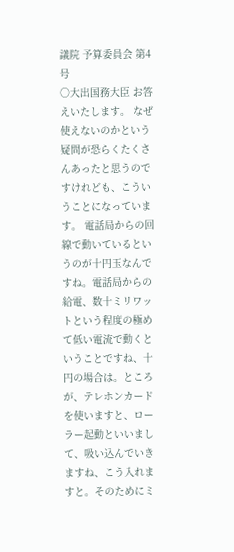議院 予算委員会 第4号
○大出国務大臣 お答えいたします。 なぜ使えないのかという疑問が恐らくたくさんあったと思うのですけれども、こういうことになっています。 電話局からの回線で動いているというのが十円玉なんですね。電話局からの給電、数十ミリワットという程度の極めて低い電流で動くということですね、十円の場合は。ところが、テレホンカードを使いますと、ローラー起動といいまして、吸い込んでいきますね、こう入れますと。そのためにミ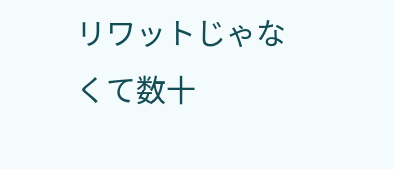リワットじゃなくて数十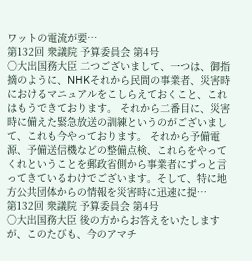ワットの電流が要…
第132回 衆議院 予算委員会 第4号
○大出国務大臣 二つございまして、一つは、御指摘のように、NHKそれから民間の事業者、災害時におけるマニュアルをこしらえておくこと、これはもうできております。 それから二番目に、災害時に備えた緊急放送の訓練というのがございまして、これも今やっております。 それから予備電源、予備送信機などの整備点検、これらをやってくれということを郵政省側から事業者にずっと言ってきているわけでございます。そして、特に地方公共団体からの情報を災害時に迅速に提…
第132回 衆議院 予算委員会 第4号
○大出国務大臣 後の方からお答えをいたしますが、このたびも、今のアマチ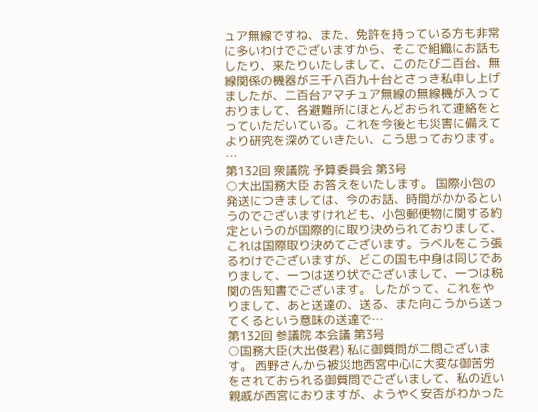ュア無線ですね、また、免許を持っている方も非常に多いわけでございますから、そこで組織にお話もしたり、来たりいたしまして、このたび二百台、無線関係の機器が三千八百九十台とさっき私申し上げましたが、二百台アマチュア無線の無線機が入っておりまして、各避難所にほとんどおられて連絡をとっていただいている。これを今後とも災害に備えてより研究を深めていきたい、こう思っております。 …
第132回 衆議院 予算委員会 第3号
○大出国務大臣 お答えをいたします。 国際小包の発送につきましては、今のお話、時間がかかるというのでございますけれども、小包郵便物に関する約定というのが国際的に取り決められておりまして、これは国際取り決めてございます。ラベルをこう張るわけでございますが、どこの国も中身は同じでありまして、一つは送り状でございまして、一つは税関の告知書でございます。 したがって、これをやりまして、あと送達の、送る、また向こうから送ってくるという意味の送達で…
第132回 参議院 本会議 第3号
○国務大臣(大出俊君) 私に御質問が二問ございます。 西野さんから被災地西宮中心に大変な御苦労をされておられる御質問でございまして、私の近い親戚が西宮におりますが、ようやく安否がわかった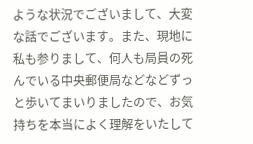ような状況でございまして、大変な話でございます。また、現地に私も参りまして、何人も局員の死んでいる中央郵便局などなどずっと歩いてまいりましたので、お気持ちを本当によく理解をいたして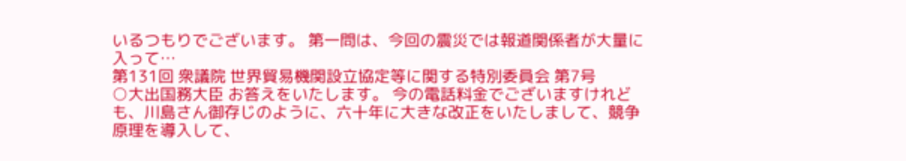いるつもりでございます。 第一問は、今回の震災では報道関係者が大量に入って…
第131回 衆議院 世界貿易機関設立協定等に関する特別委員会 第7号
○大出国務大臣 お答えをいたします。 今の電話料金でございますけれども、川島さん御存じのように、六十年に大きな改正をいたしまして、競争原理を導入して、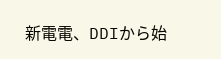新電電、DDIから始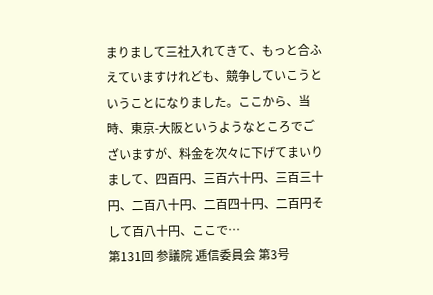まりまして三社入れてきて、もっと合ふえていますけれども、競争していこうということになりました。ここから、当時、東京-大阪というようなところでございますが、料金を次々に下げてまいりまして、四百円、三百六十円、三百三十円、二百八十円、二百四十円、二百円そして百八十円、ここで…
第131回 参議院 逓信委員会 第3号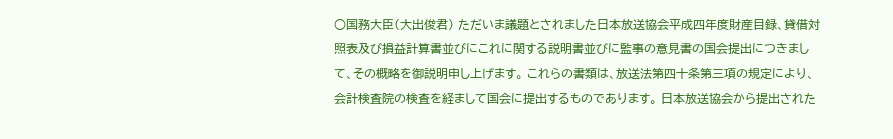○国務大臣(大出俊君) ただいま議題とされました日本放送協会平成四年度財産目録、貸借対照表及び損益計算書並びにこれに関する説明書並びに監事の意見書の国会提出につきまして、その概略を御説明申し上げます。 これらの書類は、放送法第四十条第三項の規定により、会計検査院の検査を経まして国会に提出するものであります。 日本放送協会から提出された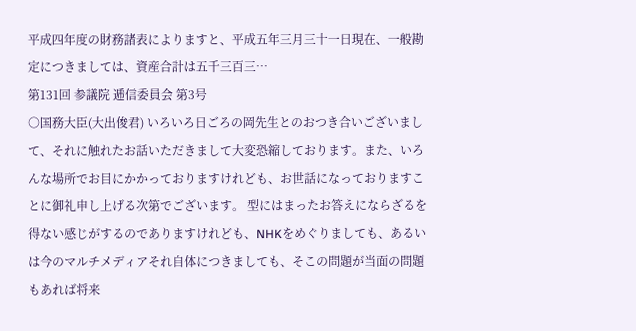平成四年度の財務諸表によりますと、平成五年三月三十一日現在、一般勘定につきましては、資産合計は五千三百三…
第131回 参議院 逓信委員会 第3号
○国務大臣(大出俊君) いろいろ日ごろの岡先生とのおつき合いございまして、それに触れたお話いただきまして大変恐縮しております。また、いろんな場所でお目にかかっておりますけれども、お世話になっておりますことに御礼申し上げる次第でございます。 型にはまったお答えにならざるを得ない感じがするのでありますけれども、NHKをめぐりましても、あるいは今のマルチメディアそれ自体につきましても、そこの問題が当面の問題もあれば将来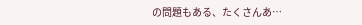の問題もある、たくさんあ…